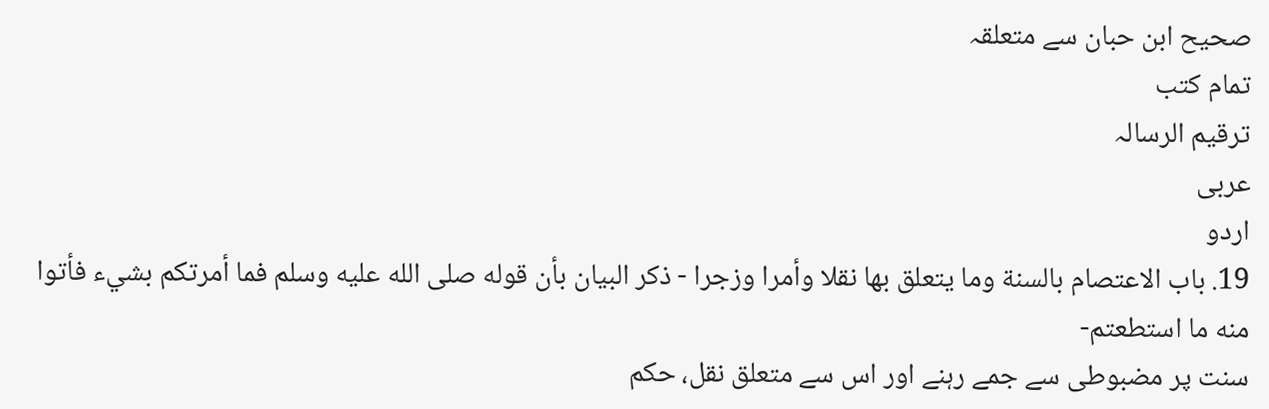صحیح ابن حبان سے متعلقہ
تمام کتب
ترقيم الرسالہ
عربی
اردو
19. باب الاعتصام بالسنة وما يتعلق بها نقلا وأمرا وزجرا - ذكر البيان بأن قوله صلى الله عليه وسلم فما أمرتكم بشيء فأتوا منه ما استطعتم-
سنت پر مضبوطی سے جمے رہنے اور اس سے متعلق نقل، حکم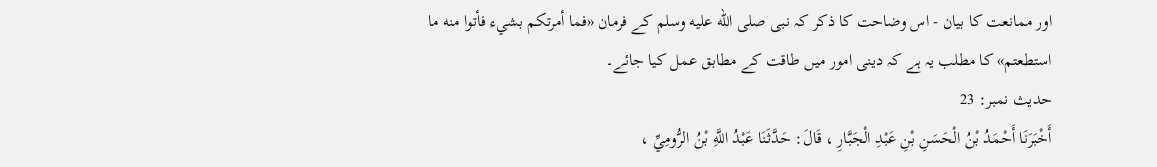اور ممانعت کا بیان - اس وضاحت کا ذکر کہ نبی صلى الله عليه وسلم کے فرمان «فما أمرتكم بشيء فأتوا منه ما استطعتم» کا مطلب یہ ہے کہ دینی امور میں طاقت کے مطابق عمل کیا جائے۔
حدیث نمبر: 23
أَخْبَرَنَا أَحْمَدُ بْنُ الْحَسَنِ بْنِ عَبْدِ الْجَبَّارِ ، قَالَ: حَدَّثَنَا عَبْدُ اللَّهِ بْنُ الرُّومِيِّ ،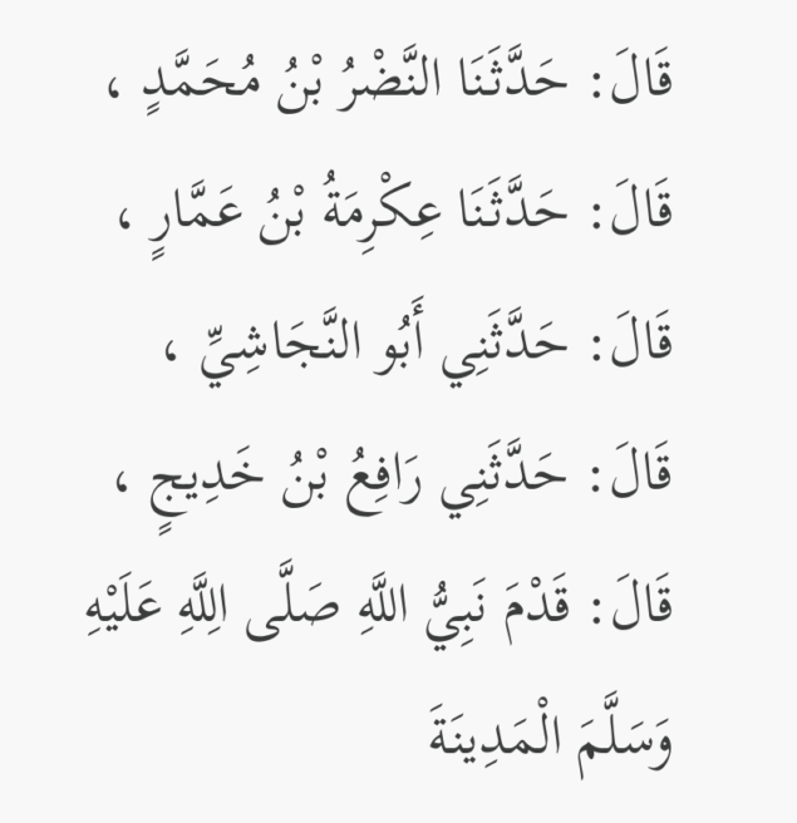قَالَ: حَدَّثَنَا النَّضْرُ بْنُ مُحَمَّدٍ ، قَالَ: حَدَّثَنَا عِكْرِمَةُ بْنُ عَمَّارٍ ، قَالَ: حَدَّثَنِي أَبُو النَّجَاشِيِّ ، قَالَ: حَدَّثَنِي رَافِعُ بْنُ خَدِيجٍ ، قَالَ: قَدْمَ نَبِيُّ اللَّهِ صَلَّى الِلَّهِ عَلَيْهِ وَسَلَّمَ الْمَدِينَةَ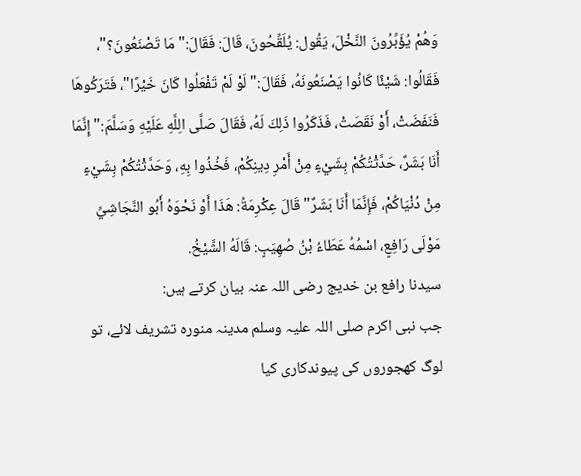وَهُمْ يُؤَبِّرُونَ النَّخْلَ، يَقُول: يُلَقِّحُونَ، قَالَ: فَقَالَ:" مَا تَصْنَعُونَ؟"، فَقَالُوا: شَيْئًا كَانُوا يَصْنَعُونَهُ، فَقَالَ:" لَوْ لَمْ تَفْعَلُوا كَانَ خَيْرًا"، فَتَرَكُوهَا فَنَفَضَتْ، أَوْ نَقَصَتْ، فَذَكَرُوا ذَلِكَ لَهُ، فَقَالَ صَلَّى الِلَّهِ عَلَيْهِ وَسَلَّمَ:" إِنَّمَا أَنَا بَشَرٌ، حَدَّثْتُكُمْ بِشَيْءٍ مِنْ أَمْرِ دِينِكُمْ، فَخُذُوا بِهِ، وَحَدَّثْتُكُمْ بِشَيْءٍ مِنْ دُنْيَاكُمْ، فَإِنَّمَا أَنَا بَشَرٌ" قَالَ عِكْرِمَةُ: هَذَا أَوْ نَحْوَهُ أَبُو النَّجَاشِيِّ مَوْلَى رَافِعٍ، اسْمُهُ عَطَاءُ بْنُ صُهِيَبٍ: قَالَهُ الشَّيْخُ.
سیدنا رافع بن خدیج رضی اللہ عنہ بیان کرتے ہیں:
جب نبی اکرم صلی اللہ علیہ وسلم مدینہ منورہ تشریف لائے، تو لوگ کھجوروں کی پیوندکاری کیا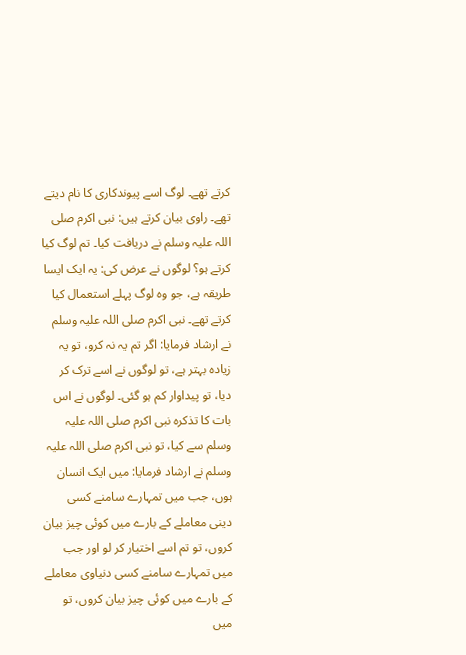کرتے تھے۔ لوگ اسے پیوندکاری کا نام دیتے تھے۔ راوی بیان کرتے ہیں: نبی اکرم صلی اللہ علیہ وسلم نے دریافت کیا۔ تم لوگ کیا کرتے ہو؟ لوگوں نے عرض کی: یہ ایک ایسا طریقہ ہے، جو وہ لوگ پہلے استعمال کیا کرتے تھے۔ نبی اکرم صلی اللہ علیہ وسلم نے ارشاد فرمایا: اگر تم یہ نہ کرو، تو یہ زیادہ بہتر ہے، تو لوگوں نے اسے ترک کر دیا، تو پیداوار کم ہو گئی۔ لوگوں نے اس بات کا تذکرہ نبی اکرم صلی اللہ علیہ وسلم سے کیا، تو نبی اکرم صلی اللہ علیہ وسلم نے ارشاد فرمایا: میں ایک انسان ہوں، جب میں تمہارے سامنے کسی دینی معاملے کے بارے میں کوئی چیز بیان کروں، تو تم اسے اختیار کر لو اور جب میں تمہارے سامنے کسی دنیاوی معاملے کے بارے میں کوئی چیز بیان کروں، تو میں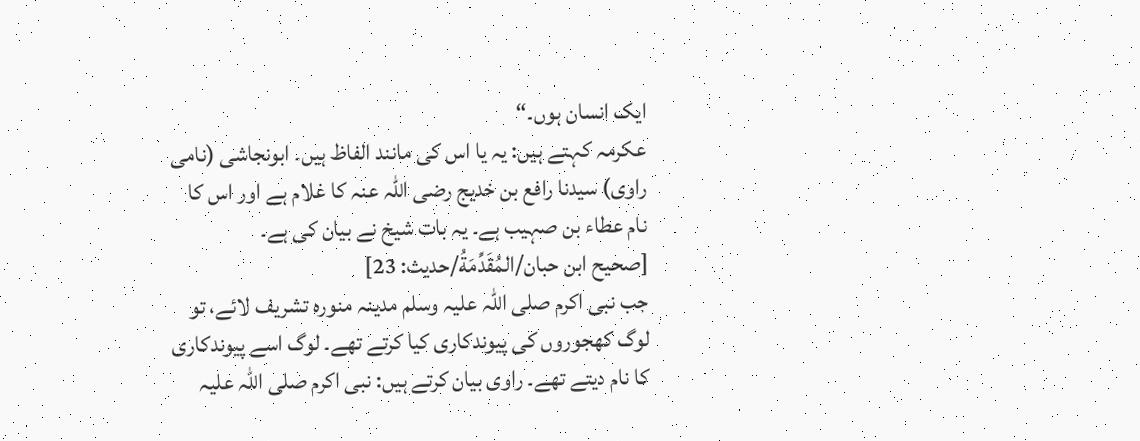ایک انسان ہوں۔“
عکرمہ کہتے ہیں: یہ یا اس کی مانند الفاظ ہیں۔ ابونجاشی (نامی راوی) سیدنا رافع بن خدیج رضی اللہ عنہ کا غلام ہے اور اس کا نام عطاء بن صہیب ہے۔ یہ بات شیخ نے بیان کی ہے۔
[صحیح ابن حبان/المُقَدِّمَةُ/حدیث: 23]
جب نبی اکرم صلی اللہ علیہ وسلم مدینہ منورہ تشریف لائے، تو لوگ کھجوروں کی پیوندکاری کیا کرتے تھے۔ لوگ اسے پیوندکاری کا نام دیتے تھے۔ راوی بیان کرتے ہیں: نبی اکرم صلی اللہ علیہ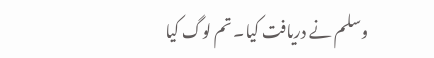وسلم نے دریافت کیا۔ تم لوگ کیا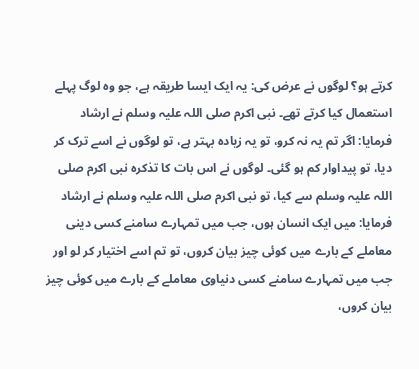کرتے ہو؟ لوگوں نے عرض کی: یہ ایک ایسا طریقہ ہے، جو وہ لوگ پہلے استعمال کیا کرتے تھے۔ نبی اکرم صلی اللہ علیہ وسلم نے ارشاد فرمایا: اگر تم یہ نہ کرو، تو یہ زیادہ بہتر ہے، تو لوگوں نے اسے ترک کر دیا، تو پیداوار کم ہو گئی۔ لوگوں نے اس بات کا تذکرہ نبی اکرم صلی اللہ علیہ وسلم سے کیا، تو نبی اکرم صلی اللہ علیہ وسلم نے ارشاد فرمایا: میں ایک انسان ہوں، جب میں تمہارے سامنے کسی دینی معاملے کے بارے میں کوئی چیز بیان کروں، تو تم اسے اختیار کر لو اور جب میں تمہارے سامنے کسی دنیاوی معاملے کے بارے میں کوئی چیز بیان کروں،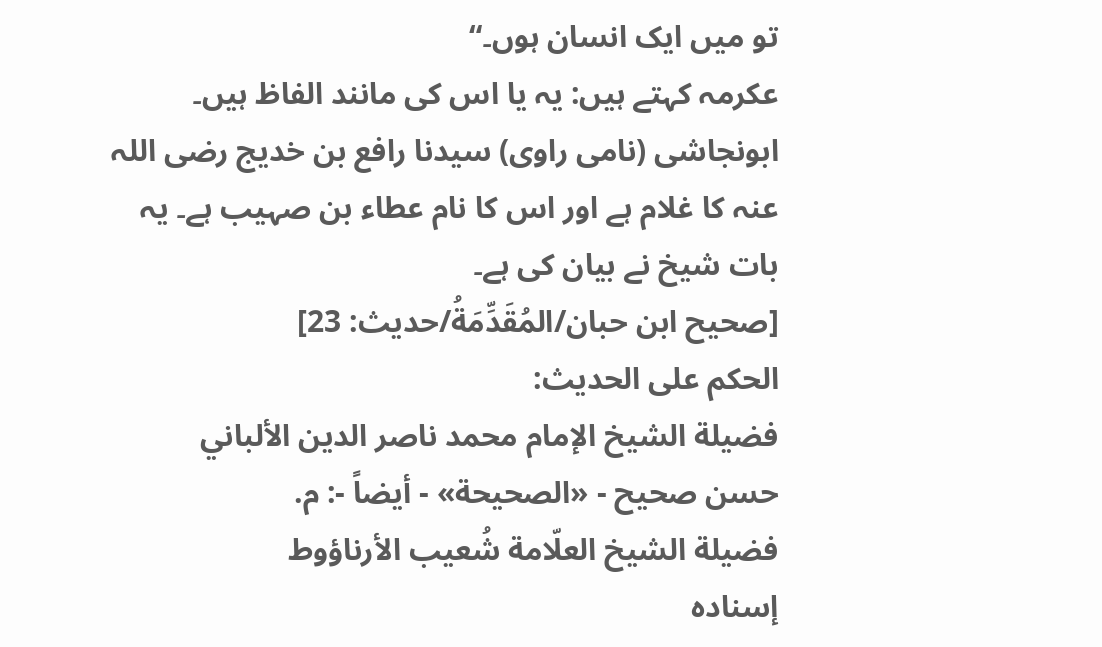تو میں ایک انسان ہوں۔“
عکرمہ کہتے ہیں: یہ یا اس کی مانند الفاظ ہیں۔ ابونجاشی (نامی راوی) سیدنا رافع بن خدیج رضی اللہ عنہ کا غلام ہے اور اس کا نام عطاء بن صہیب ہے۔ یہ بات شیخ نے بیان کی ہے۔
[صحیح ابن حبان/المُقَدِّمَةُ/حدیث: 23]
الحكم على الحديث:
فضيلة الشيخ الإمام محمد ناصر الدين الألباني
حسن صحيح - «الصحيحة» - أيضاً -: م.
فضيلة الشيخ العلّامة شُعيب الأرناؤوط
إسناده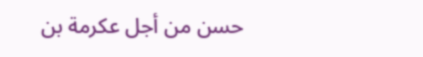حسن من أجل عكرمة بن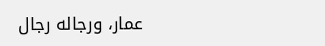عمار، ورجاله رجال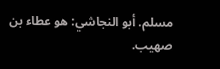مسلم. أبو النجاشي: هو عطاء بن صهيب.